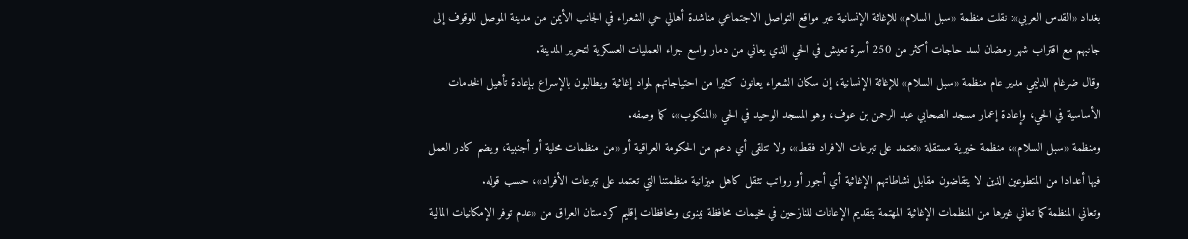بغداد «القدس العربي»: نقلت منظمة «سبل السلام» للإغاثة الإنسانية عبر مواقع التواصل الاجتماعي مناشدة أهالي حي الشعراء في الجانب الأيمن من مدينة الموصل للوقوف إلى جانبهم مع اقتراب شهر رمضان لسد حاجات أكثر من 250 أسرة تعيش في الحي الذي يعاني من دمار واسع جراء العمليات العسكرية لتحرير المدينة.
وقال ضرغام الدليمي مدير عام منظمة «سبل السلام» للإغاثة الإنسانية، إن سكان الشعراء يعانون كثيرا من احتياجاتهم لمواد إغاثية ويطالبون بالإسراع بإعادة تأهيل الخدمات الأساسية في الحي، وإعادة إعمار مسجد الصحابي عبد الرحمن بن عوف، وهو المسجد الوحيد في الحي «المنكوب»، كما وصفه.
ومنظمة «سبل السلام»، منظمة خيرية مستقلة «تعتمد على تبرعات الافراد فقط»، ولا تتلقى أي دعم من الحكومة العراقية أو «من منظمات محلية أو أجنبية، ويضم كادر العمل فيها أعدادا من المتطوعين الذين لا يتقاضون مقابل نشاطاتهم الإغاثية أي أجور أو رواتب تثقل كاهل ميزانية منظمتنا التي تعتمد على تبرعات الأفراد»، حسب قوله.
وتعاني المنظمة كما تعاني غيرها من المنظمات الإغاثية المهتمة بتقديم الإعانات للنازحين في مخيمات محافظة نينوى ومحافظات إقليم كردستان العراق من «عدم توفر الإمكانيات المالية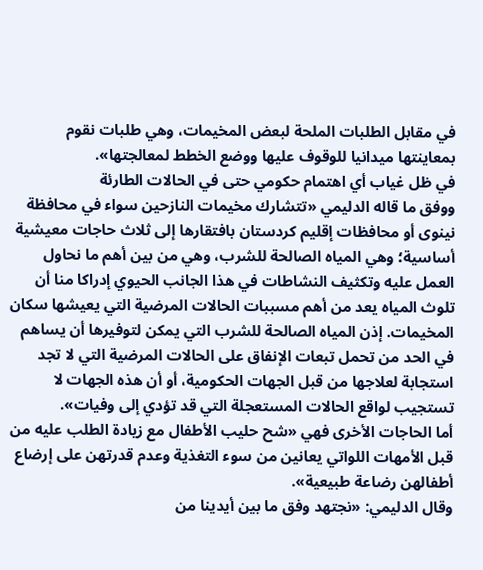في مقابل الطلبات الملحة لبعض المخيمات، وهي طلبات نقوم بمعاينتها ميدانيا للوقوف عليها ووضع الخطط لمعالجتها».
في ظل غياب أي اهتمام حكومي حتى في الحالات الطارئة
ووفق ما قاله الدليمي «تتشارك مخيمات النازحين سواء في محافظة نينوى أو محافظات إقليم كردستان بافتقارها إلى ثلاث حاجات معيشية أساسية؛ وهي المياه الصالحة للشرب، وهي من بين أهم ما نحاول العمل عليه وتكثيف النشاطات في هذا الجانب الحيوي إدراكا منا أن تلوث المياه يعد من أهم مسببات الحالات المرضية التي يعيشها سكان المخيمات. إذن المياه الصالحة للشرب التي يمكن لتوفيرها أن يساهم في الحد من تحمل تبعات الإنفاق على الحالات المرضية التي لا تجد استجابة لعلاجها من قبل الجهات الحكومية، أو أن هذه الجهات لا تستجيب لواقع الحالات المستعجلة التي قد تؤدي إلى وفيات».
أما الحاجات الأخرى فهي «شح حليب الأطفال مع زيادة الطلب عليه من قبل الأمهات اللواتي يعانين من سوء التغذية وعدم قدرتهن على إرضاع أطفالهن رضاعة طبيعية».
وقال الدليمي: «نجتهد وفق ما بين أيدينا من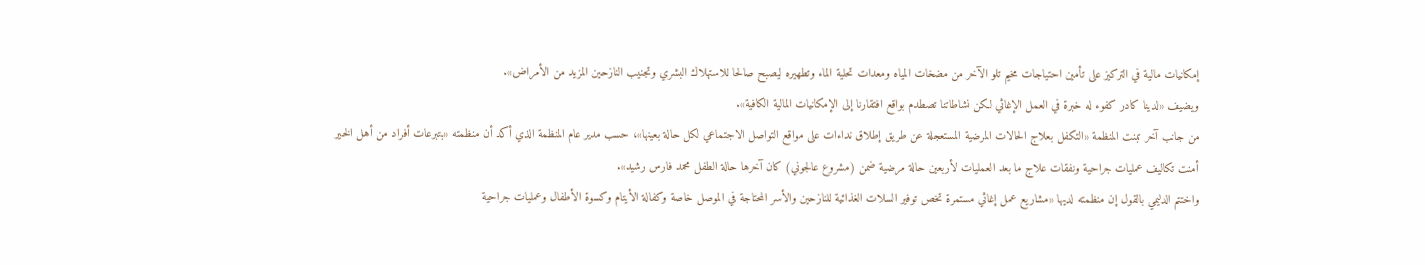إمكانيات مالية في التركيز على تأمين احتياجات مخيم تلو الآخر من مضخات المياه ومعدات تحلية الماء وتطهيره ليصبح صالحا للاستهلاك البشري وتجنيب النازحين المزيد من الأمراض».
ويضيف «لدينا كادر كفوء له خبرة في العمل الإغاثي لكن نشاطاتنا تصطدم بواقع افتقارنا إلى الإمكانيات المالية الكافية».
من جانب آخر تبنت المنظمة «التكفل بعلاج الحالات المرضية المستعجلة عن طريق إطلاق نداءات على مواقع التواصل الاجتماعي لكل حالة بعينها»، حسب مدير عام المنظمة الذي أكد أن منظمته «بتبرعات أفراد من أهل الخير أمنت تكاليف عمليات جراحية ونفقات علاج ما بعد العمليات لأربعين حالة مرضية ضمن (مشروع عالجوني) كان آخرها حالة الطفل محمد فارس رشيد».
واختتم الدليمي بالقول إن منظمته لديها «مشاريع عمل إغاثي مستمرة تخص توفير السلات الغذائية للنازحين والأسر المحتاجة في الموصل خاصة وكفالة الأيتام وكسوة الأطفال وعمليات جراحية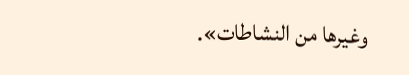وغيرها من النشاطات».